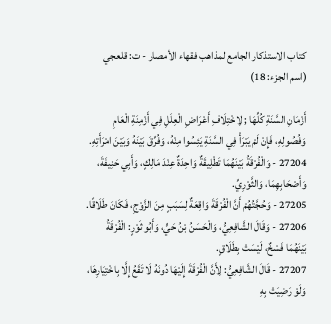كتاب الاستذكار الجامع لمذاهب فقهاء الأمصار - ت: قلعجي (اسم الجزء: 18)

أَزْمَانِ السَّنَةِ كُلِّهَا ; لِاخْتِلَافِ أَعْرَاضِ الْعِلَلِ فِي أَزْمِنَةِ الْعَامِ وَفُصُولِهِ، فَإِنْ لَمْ يَبْرَأْ فِي السَّنَةِ يَئِسُوا مِنْهُ، وَفُرِّقَ بَيْنَهُ وَبَيْنَ امْرَأَتِهِ.
27204 - وَالْفُرْقَةُ بَيْنَهُمَا تَطْلِيقَةٌ وَاحِدَةٌ عِنْدَ مَالِكٍ، وَأَبِي حَنِيفَةَ، وَأَصْحَابِهِمَا، وَالثَّوْرِيِّ.
27205 - وَحُجَّتُهُمْ أَنَّ الْفُرْقَةَ وَاقِعَةٌ لِسَبَبٍ مِنَ الزَّوْجِ، فَكَانَ طَلَاقًا.
27206 - وَقَالَ الشَّافِعِيُّ، وَالْحَسَنُ بْنُ حَيٍّ، وَأَبُو ثَوْرٍ: الْفُرْقَةُ بَيْنَهُمَا فَسْخٌ، لَيْسَتْ بِطَلَاقٍ.
27207 - قَالَ الشَّافِعِيُّ: لِأَنَّ الْفُرْقَةَ إِلَيْهَا دُونَهُ لَا تَقَعُ إِلَّا بِاخْتِيَارِهَا، وَلَوْ رَضِيَتْ بِهِ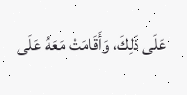عَلَى ذَلِكَ، وَأَقَامَتْ مَعَهُ عَلَى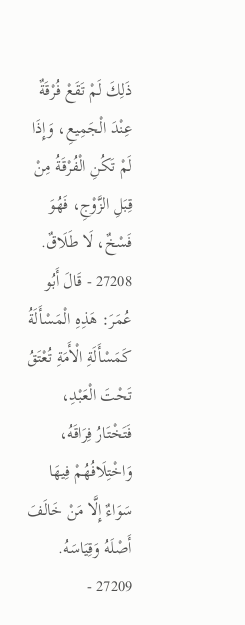ذَلِكَ لَمْ تَقَعْ فُرْقَةٌ عِنْدَ الْجَمِيعِ، وَإِذَا لَمْ تَكُنِ الْفُرْقَةُ مِنْ قِبَلِ الزَّوْجِ، فَهُوَ فَسْخٌ، لَا طَلَاقٌ.
27208 - قَالَ أَبُو عُمَرَ: هَذِهِ الْمَسْأَلَةُ كَمَسْأَلَةِ الْأَمَةِ تُعْتَقُ تَحْتَ الْعَبْدِ، فَتَخْتَارُ فِرَاقَهُ، وَاخْتِلَافُهُمْ فِيهَا سَوَاءٌ إِلَّا مَنْ خَالَفَ أَصْلَهُ وَقِيَاسَهُ.
27209 -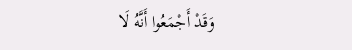وَقَدْ أَجْمَعُوا أَنَّهُ لَا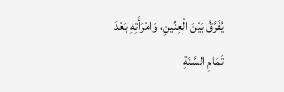يُفَرَّقُ بَيْنَ الْعِنِّينِ، وَامْرَأَتِهِ بَعْدَ تَمَامِ السَّنَةِ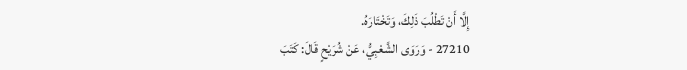إِلَّا أَنْ تَطْلُبَ ذَلِكَ، وَتَخْتَارَهُ.
27210 - وَرَوَى الشَّعْبِيُّ، عَنْ شُرَيْحٍ قَالَ: كَتَبَ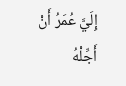إِلَيَّ عُمَرُ أَنْ أَجِّلْهُ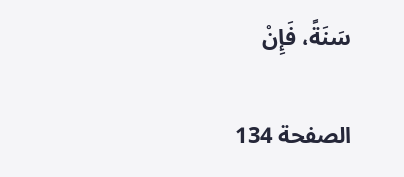سَنَةً، فَإِنْ

الصفحة 134